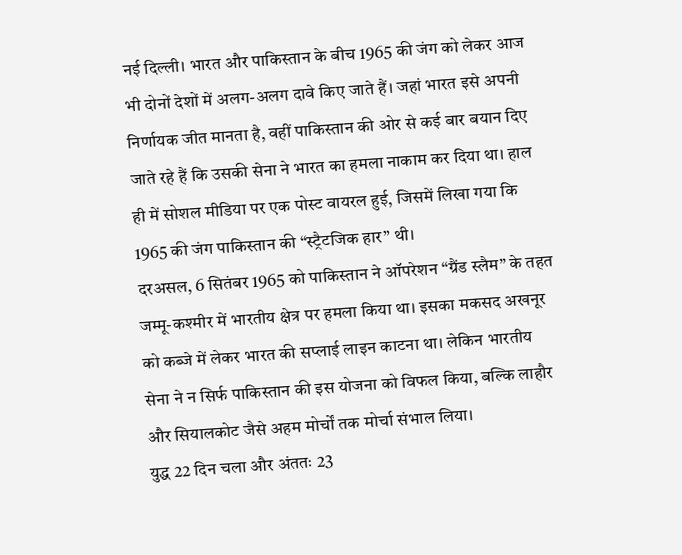नई दिल्ली। भारत और पाकिस्तान के बीच 1965 की जंग को लेकर आज भी दोनों देशों में अलग-अलग दावे किए जाते हैं। जहां भारत इसे अपनी निर्णायक जीत मानता है, वहीं पाकिस्तान की ओर से कई बार बयान दिए जाते रहे हैं कि उसकी सेना ने भारत का हमला नाकाम कर दिया था। हाल ही में सोशल मीडिया पर एक पोस्ट वायरल हुई, जिसमें लिखा गया कि 1965 की जंग पाकिस्तान की “स्ट्रैटजिक हार” थी।
दरअसल, 6 सितंबर 1965 को पाकिस्तान ने ऑपरेशन “ग्रैंड स्लैम” के तहत जम्मू-कश्मीर में भारतीय क्षेत्र पर हमला किया था। इसका मकसद अखनूर को कब्जे में लेकर भारत की सप्लाई लाइन काटना था। लेकिन भारतीय सेना ने न सिर्फ पाकिस्तान की इस योजना को विफल किया, बल्कि लाहौर और सियालकोट जैसे अहम मोर्चों तक मोर्चा संभाल लिया।
युद्ध 22 दिन चला और अंततः 23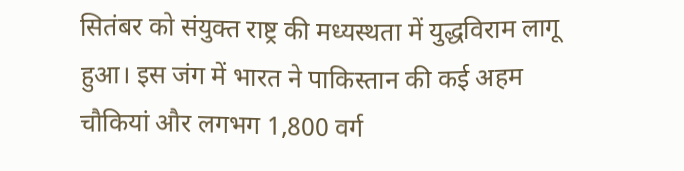सितंबर को संयुक्त राष्ट्र की मध्यस्थता में युद्धविराम लागू हुआ। इस जंग में भारत ने पाकिस्तान की कई अहम चौकियां और लगभग 1,800 वर्ग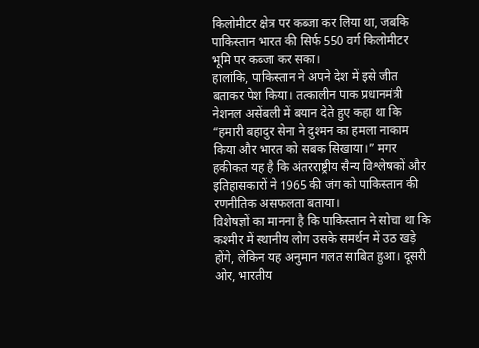किलोमीटर क्षेत्र पर कब्जा कर लिया था, जबकि पाकिस्तान भारत की सिर्फ 550 वर्ग किलोमीटर भूमि पर कब्जा कर सका।
हालांकि, पाकिस्तान ने अपने देश में इसे जीत बताकर पेश किया। तत्कालीन पाक प्रधानमंत्री नेशनल असेंबली में बयान देते हुए कहा था कि “हमारी बहादुर सेना ने दुश्मन का हमला नाकाम किया और भारत को सबक सिखाया।” मगर हकीकत यह है कि अंतरराष्ट्रीय सैन्य विश्लेषकों और इतिहासकारों ने 1965 की जंग को पाकिस्तान की रणनीतिक असफलता बताया।
विशेषज्ञों का मानना है कि पाकिस्तान ने सोचा था कि कश्मीर में स्थानीय लोग उसके समर्थन में उठ खड़े होंगे, लेकिन यह अनुमान गलत साबित हुआ। दूसरी ओर, भारतीय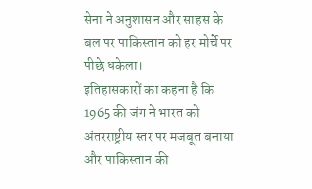सेना ने अनुशासन और साहस के बल पर पाकिस्तान को हर मोर्चे पर पीछे धकेला।
इतिहासकारों का कहना है कि 1965 की जंग ने भारत को अंतरराष्ट्रीय स्तर पर मजबूत बनाया और पाकिस्तान की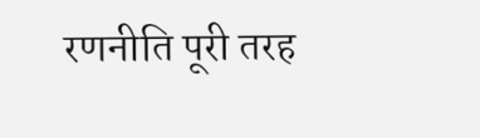रणनीति पूरी तरह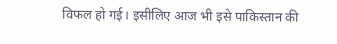विफल हो गई। इसीलिए आज भी इसे पाकिस्तान की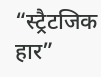“स्ट्रैटजिक हार”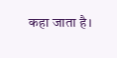कहा जाता है।